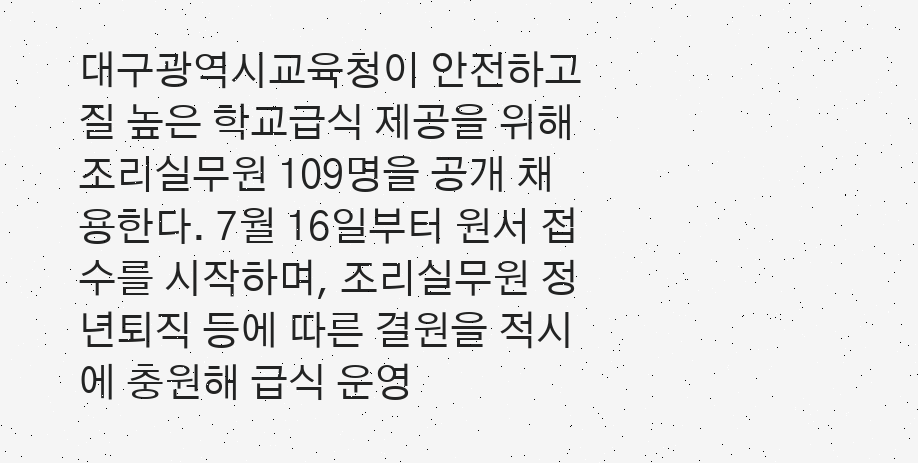대구광역시교육청이 안전하고 질 높은 학교급식 제공을 위해 조리실무원 109명을 공개 채용한다. 7월 16일부터 원서 접수를 시작하며, 조리실무원 정년퇴직 등에 따른 결원을 적시에 충원해 급식 운영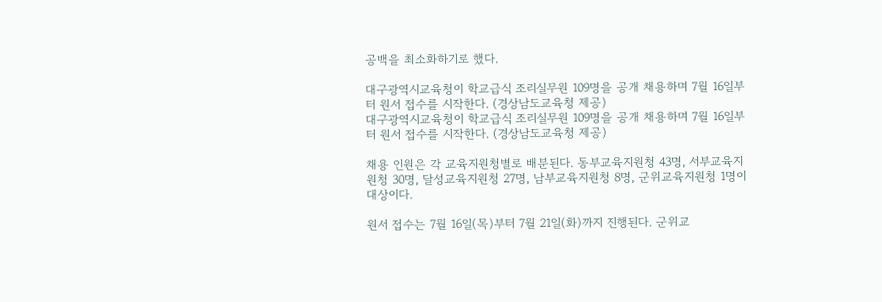공백을 최소화하기로 했다.

대구광역시교육청이 학교급식 조리실무원 109명을 공개 채용하며 7월 16일부터 원서 접수를 시작한다. (경상남도교육청 제공)
대구광역시교육청이 학교급식 조리실무원 109명을 공개 채용하며 7월 16일부터 원서 접수를 시작한다. (경상남도교육청 제공)

채용 인원은 각 교육지원청별로 배분된다. 동부교육지원청 43명, 서부교육지원청 30명, 달성교육지원청 27명, 남부교육지원청 8명, 군위교육지원청 1명이 대상이다.

원서 접수는 7월 16일(목)부터 7월 21일(화)까지 진행된다. 군위교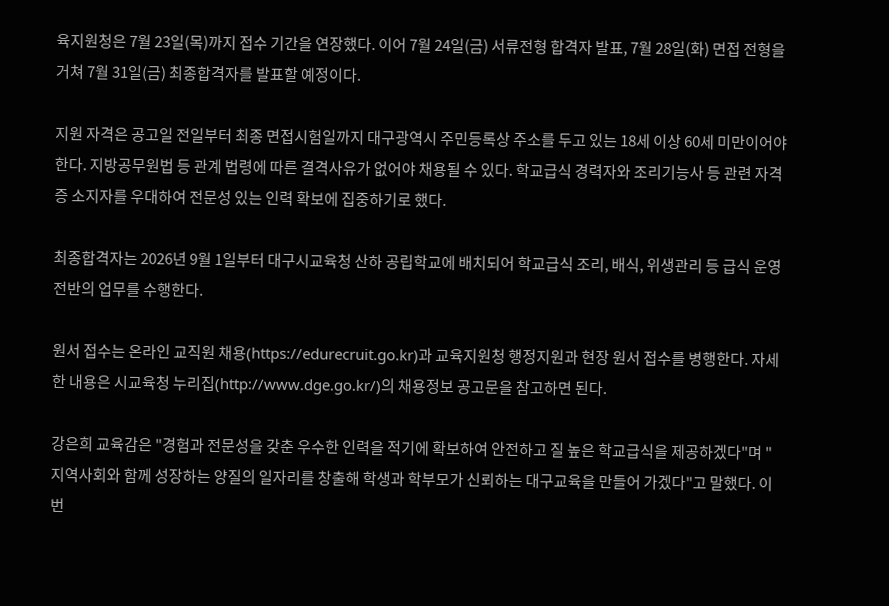육지원청은 7월 23일(목)까지 접수 기간을 연장했다. 이어 7월 24일(금) 서류전형 합격자 발표, 7월 28일(화) 면접 전형을 거쳐 7월 31일(금) 최종합격자를 발표할 예정이다.

지원 자격은 공고일 전일부터 최종 면접시험일까지 대구광역시 주민등록상 주소를 두고 있는 18세 이상 60세 미만이어야 한다. 지방공무원법 등 관계 법령에 따른 결격사유가 없어야 채용될 수 있다. 학교급식 경력자와 조리기능사 등 관련 자격증 소지자를 우대하여 전문성 있는 인력 확보에 집중하기로 했다.

최종합격자는 2026년 9월 1일부터 대구시교육청 산하 공립학교에 배치되어 학교급식 조리, 배식, 위생관리 등 급식 운영 전반의 업무를 수행한다.

원서 접수는 온라인 교직원 채용(https://edurecruit.go.kr)과 교육지원청 행정지원과 현장 원서 접수를 병행한다. 자세한 내용은 시교육청 누리집(http://www.dge.go.kr/)의 채용정보 공고문을 참고하면 된다.

강은희 교육감은 "경험과 전문성을 갖춘 우수한 인력을 적기에 확보하여 안전하고 질 높은 학교급식을 제공하겠다"며 "지역사회와 함께 성장하는 양질의 일자리를 창출해 학생과 학부모가 신뢰하는 대구교육을 만들어 가겠다"고 말했다. 이번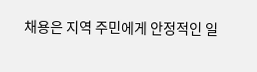채용은 지역 주민에게 안정적인 일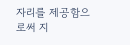자리를 제공함으로써 지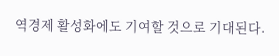역경제 활성화에도 기여할 것으로 기대된다.